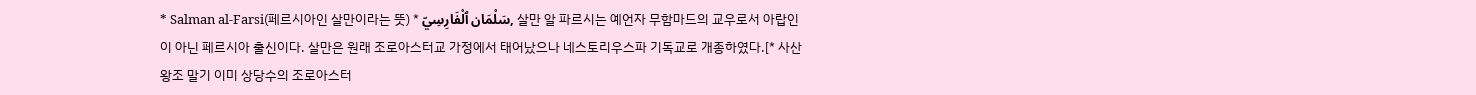* Salman al-Farsi(페르시아인 살만이라는 뜻) * سَلْمَان ٱلْفَارِسِيّ, 살만 알 파르시는 예언자 무함마드의 교우로서 아랍인이 아닌 페르시아 출신이다. 살만은 원래 조로아스터교 가정에서 태어났으나 네스토리우스파 기독교로 개종하였다.[* 사산 왕조 말기 이미 상당수의 조로아스터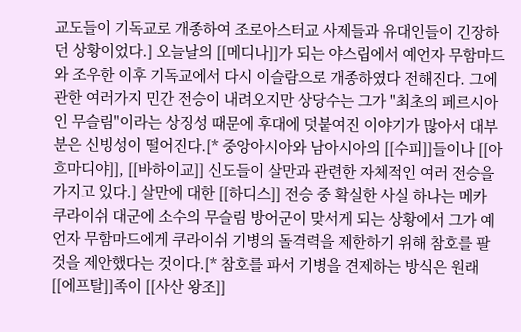교도들이 기독교로 개종하여 조로아스터교 사제들과 유대인들이 긴장하던 상황이었다.] 오늘날의 [[메디나]]가 되는 야스립에서 예언자 무함마드와 조우한 이후 기독교에서 다시 이슬람으로 개종하였다 전해진다. 그에 관한 여러가지 민간 전승이 내려오지만 상당수는 그가 "최초의 페르시아인 무슬림"이라는 상징성 때문에 후대에 덧붙여진 이야기가 많아서 대부분은 신빙성이 떨어진다.[* 중앙아시아와 남아시아의 [[수피]]들이나 [[아흐마디야]], [[바하이교]] 신도들이 살만과 관련한 자체적인 여러 전승을 가지고 있다.] 살만에 대한 [[하디스]] 전승 중 확실한 사실 하나는 메카 쿠라이쉬 대군에 소수의 무슬림 방어군이 맞서게 되는 상황에서 그가 예언자 무함마드에게 쿠라이쉬 기병의 돌격력을 제한하기 위해 참호를 팔 것을 제안했다는 것이다.[* 참호를 파서 기병을 견제하는 방식은 원래 [[에프탈]]족이 [[사산 왕조]]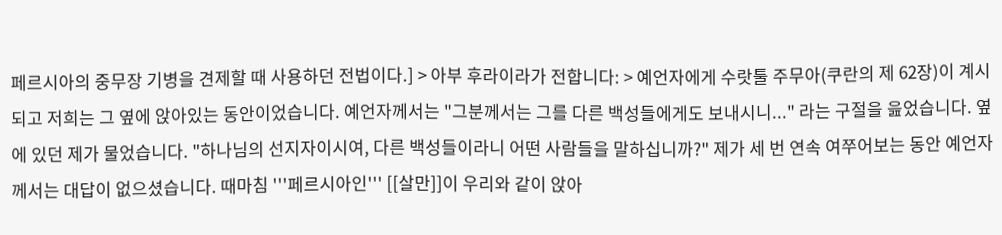페르시아의 중무장 기병을 견제할 때 사용하던 전법이다.] > 아부 후라이라가 전합니다: > 예언자에게 수랏툴 주무아(쿠란의 제 62장)이 계시되고 저희는 그 옆에 앉아있는 동안이었습니다. 예언자께서는 "그분께서는 그를 다른 백성들에게도 보내시니..." 라는 구절을 읊었습니다. 옆에 있던 제가 물었습니다. "하나님의 선지자이시여, 다른 백성들이라니 어떤 사람들을 말하십니까?" 제가 세 번 연속 여쭈어보는 동안 예언자께서는 대답이 없으셨습니다. 때마침 '''페르시아인''' [[살만]]이 우리와 같이 앉아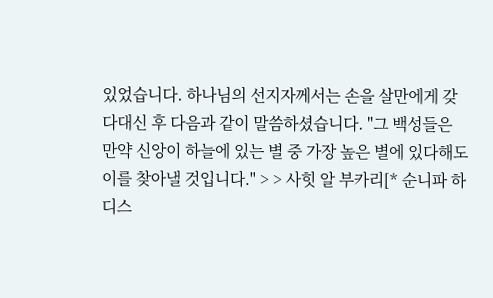있었습니다. 하나님의 선지자께서는 손을 살만에게 갖다대신 후 다음과 같이 말씀하셨습니다. "그 백성들은 만약 신앙이 하늘에 있는 별 중 가장 높은 별에 있다해도 이를 찾아낼 것입니다." > > 사힛 알 부카리[* 순니파 하디스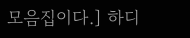모음집이다.] 하디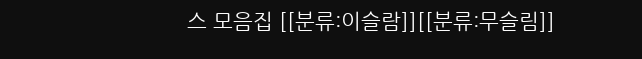스 모음집 [[분류:이슬람]][[분류:무슬림]]